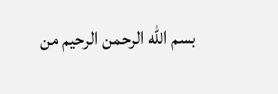بسم اللّه الرحمن الرحيم من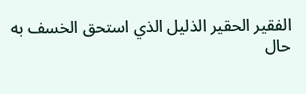الفقير الحقير الذليل الذي استحق الخسف به حال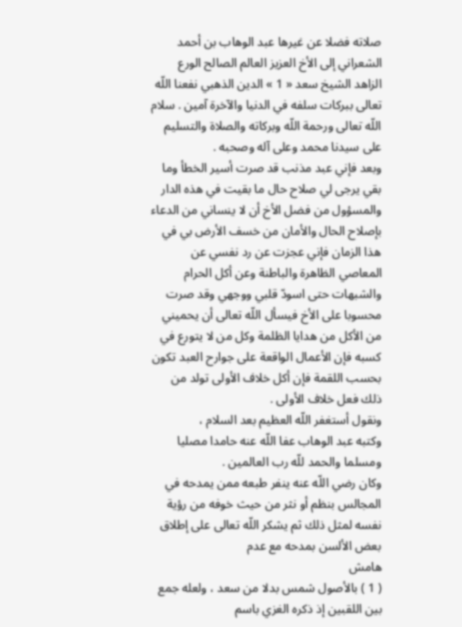صلاته فضلا عن غيرها عبد الوهاب بن أحمد الشعراني إلى الأخ العزيز العالم الصالح الورع الزاهد الشيخ سعد « 1 » الدين الذهبي نفعنا اللّه تعالى ببركات سلفه في الدنيا والآخرة آمين . سلام اللّه تعالى ورحمة اللّه وبركاته والصلاة والتسليم على سيدنا محمد وعلى آله وصحبه .
وبعد فإني عبد مذنب قد صرت أسير الخطأ وما بقي يرجى لي صلاح حال ما بقيت في هذه الدار والمسؤول من فضل الأخ أن لا ينساني من الدعاء بإصلاح الحال والأمان من خسف الأرض بي في هذا الزمان فإني عجزت عن رد نفسي عن المعاصي الظاهرة والباطنة وعن أكل الحرام والشبهات حتى اسودّ قلبي ووجهي وقد صرت محسوبا على الأخ فيسأل اللّه تعالى أن يحميني من الأكل من هدايا الظلمة وكل من لا يتورع في كسبه فإن الأعمال الواقعة على جوارح العبد تكون بحسب اللقمة فإن أكل خلاف الأولى تولد من ذلك فعل خلاف الأولى .
ونقول أستغفر اللّه العظيم بعد السلام ،
وكتبه عبد الوهاب عفا اللّه عنه حامدا مصليا ومسلما والحمد للّه رب العالمين .
وكان رضي اللّه عنه ينفر طبعه ممن يمدحه في المجالس بنظم أو نثر من حيث خوفه من رؤية نفسه لمثل ذلك ثم يشكر اللّه تعالى على إطلاق بعض الألسن بمدحه مع عدم
هامش
( 1 ) بالأصول شمس بدلا من سعد ، ولعله جمع بين اللقبين إذ ذكره الغزي باسم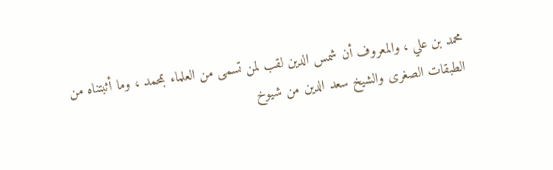محمد بن علي ، والمعروف أن شمس الدين لقب لمن تسمى من العلماء بمحمد ، وما أثبتناه من الطبقات الصغرى والشيخ سعد الدين من شيوخ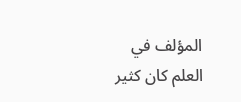المؤلف في العلم كان كثير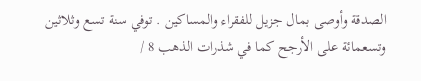الصدقة وأوصى بمال جزيل للفقراء والمساكين . توفي سنة تسع وثلاثين وتسعمائة على الأرجح كما في شذرات الذهب 8 /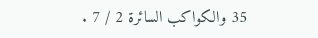35 والكواكب السائرة 2 / 7 .